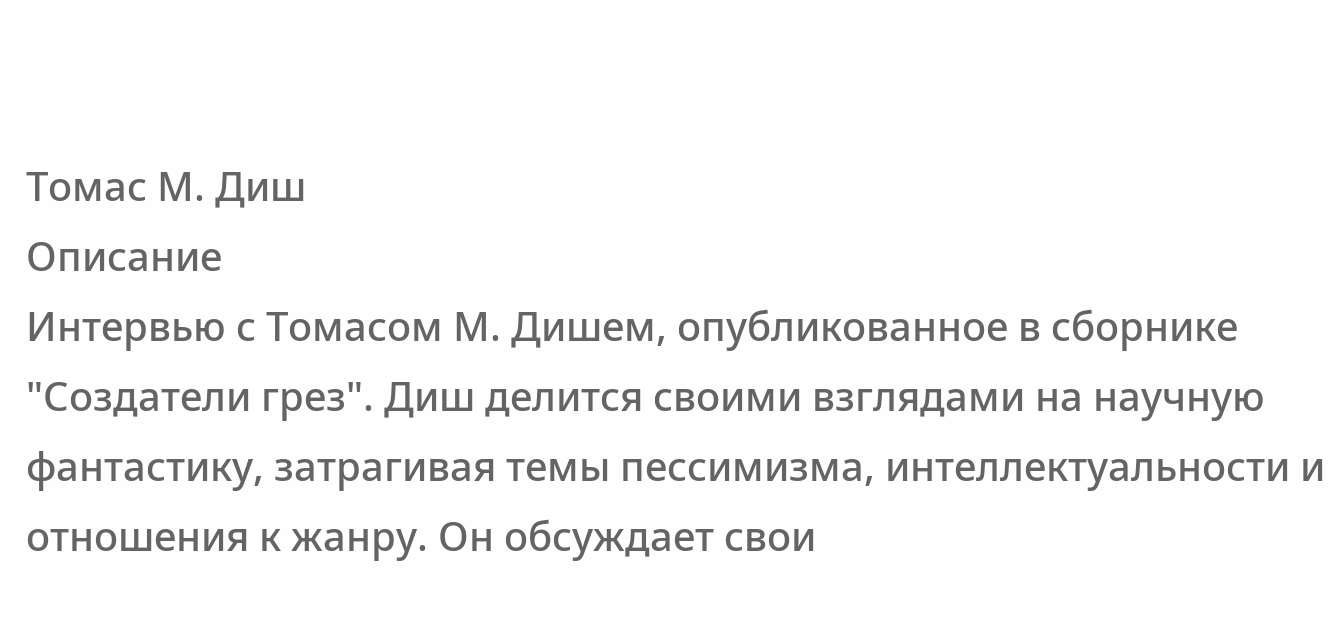Томас М. Диш
Описание
Интервью с Томасом М. Дишем, опубликованное в сборнике "Создатели грез". Диш делится своими взглядами на научную фантастику, затрагивая темы пессимизма, интеллектуальности и отношения к жанру. Он обсуждает свои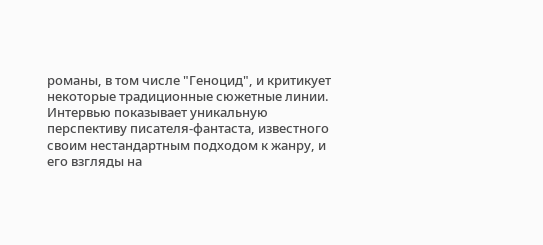романы, в том числе "Геноцид", и критикует некоторые традиционные сюжетные линии. Интервью показывает уникальную перспективу писателя-фантаста, известного своим нестандартным подходом к жанру, и его взгляды на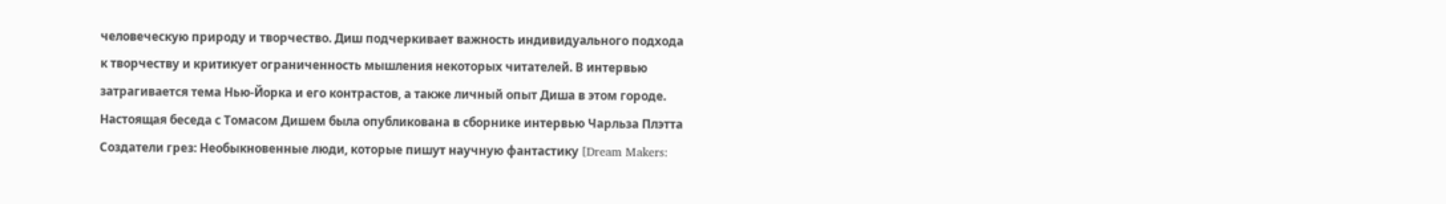человеческую природу и творчество. Диш подчеркивает важность индивидуального подхода к творчеству и критикует ограниченность мышления некоторых читателей. В интервью затрагивается тема Нью-Йорка и его контрастов, а также личный опыт Диша в этом городе.
Настоящая беседа с Томасом Дишем была опубликована в сборнике интервью Чарльза Плэтта Создатели грез: Необыкновенные люди, которые пишут научную фантастику [Dream Makers: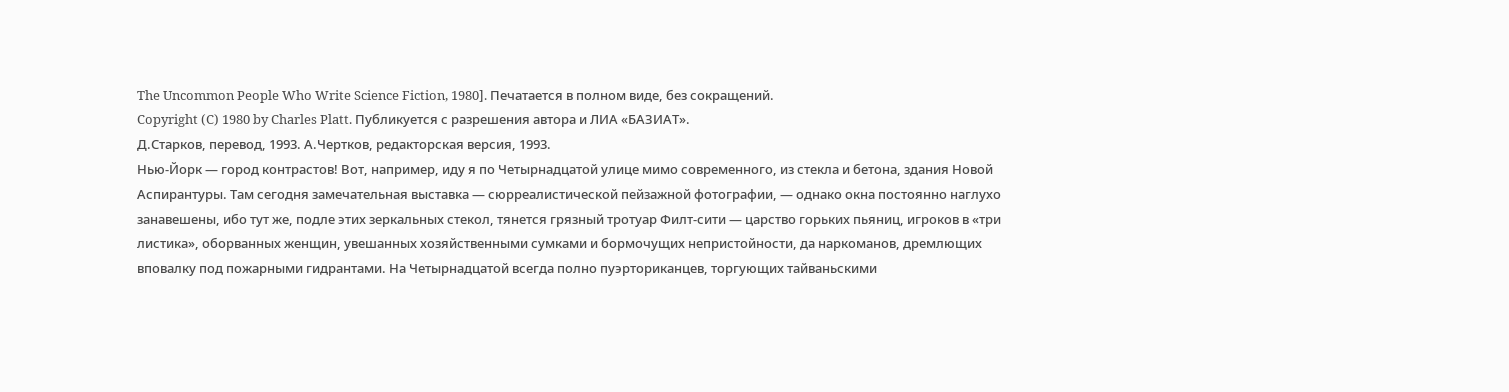The Uncommon People Who Write Science Fiction, 1980]. Печатается в полном виде, без сокращений.
Copyright (C) 1980 by Charles Platt. Публикуется с разрешения автора и ЛИА «БАЗИАТ».
Д.Старков, перевод, 1993. А.Чертков, редакторская версия, 1993.
Нью-Йорк — город контрастов! Вот, например, иду я по Четырнадцатой улице мимо современного, из стекла и бетона, здания Новой Аспирантуры. Там сегодня замечательная выставка — сюрреалистической пейзажной фотографии, — однако окна постоянно наглухо занавешены, ибо тут же, подле этих зеркальных стекол, тянется грязный тротуар Филт-сити — царство горьких пьяниц, игроков в «три листика», оборванных женщин, увешанных хозяйственными сумками и бормочущих непристойности, да наркоманов, дремлющих вповалку под пожарными гидрантами. На Четырнадцатой всегда полно пуэрториканцев, торгующих тайваньскими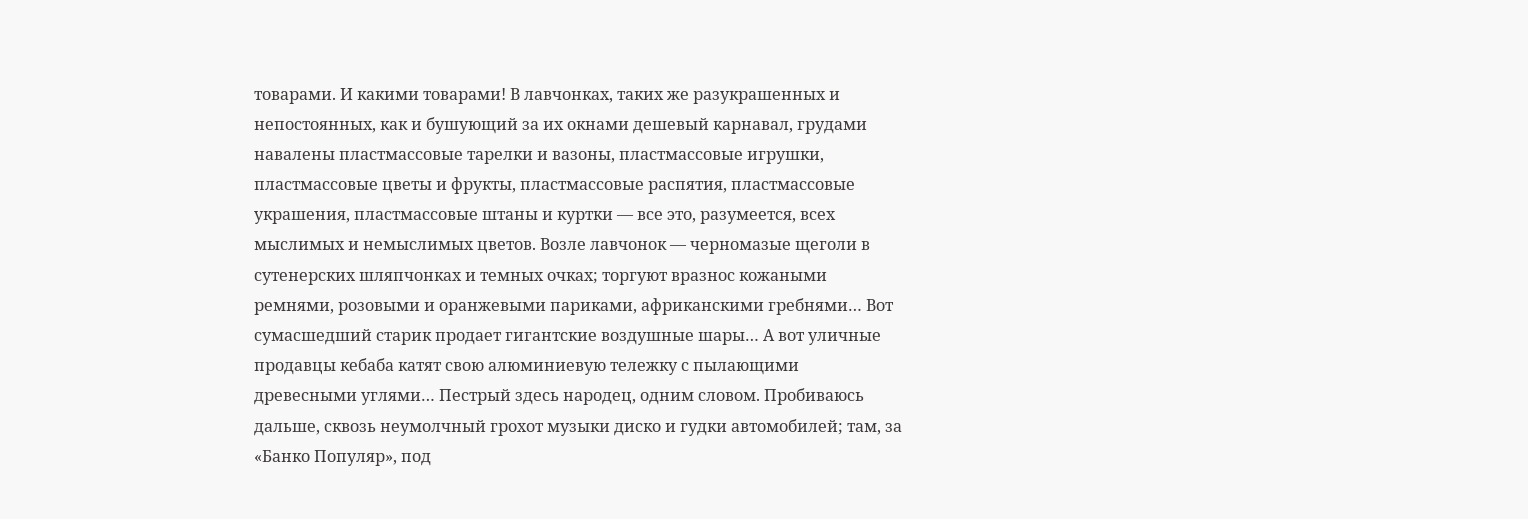товарами. И какими товарами! В лавчонках, таких же разукрашенных и непостоянных, как и бушующий за их окнами дешевый карнавал, грудами навалены пластмассовые тарелки и вазоны, пластмассовые игрушки, пластмассовые цветы и фрукты, пластмассовые распятия, пластмассовые украшения, пластмассовые штаны и куртки — все это, разумеется, всех мыслимых и немыслимых цветов. Возле лавчонок — черномазые щеголи в сутенерских шляпчонках и темных очках; торгуют вразнос кожаными ремнями, розовыми и оранжевыми париками, африканскими гребнями… Вот сумасшедший старик продает гигантские воздушные шары… А вот уличные продавцы кебаба катят свою алюминиевую тележку с пылающими древесными углями… Пестрый здесь народец, одним словом. Пробиваюсь дальше, сквозь неумолчный грохот музыки диско и гудки автомобилей; там, за «Банко Популяр», под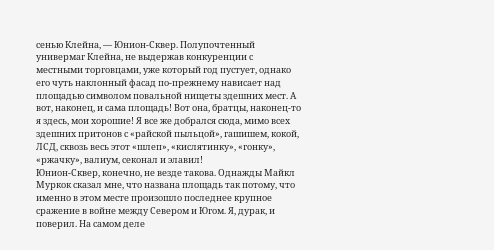сенью Клейна, — Юнион-Сквер. Полупочтенный универмаг Клейна, не выдержав конкуренции с местными торговцами, уже который год пустует, однако его чуть наклонный фасад по-прежнему нависает над площадью символом повальной нищеты здешних мест. А вот, наконец, и сама площадь! Вот она, братцы, наконец-то я здесь, мои хорошие! Я все же добрался сюда, мимо всех здешних притонов с «райской пыльцой», гашишем, кокой, ЛСД, сквозь весь этот «шлеп», «кислятинку», «гонку», «ржачку», валиум, секонал и элавил!
Юнион-Сквер, конечно, не везде такова. Однажды Майкл Муркок сказал мне, что названа площадь так потому, что именно в этом месте произошло последнее крупное сражение в войне между Севером и Югом. Я, дурак, и поверил. На самом деле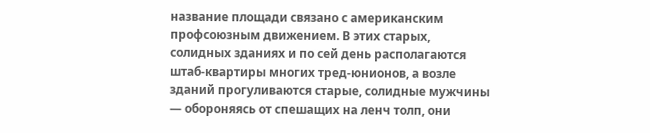название площади связано с американским профсоюзным движением. В этих старых, солидных зданиях и по сей день располагаются штаб-квартиры многих тред-юнионов, а возле зданий прогуливаются старые, солидные мужчины — обороняясь от спешащих на ленч толп, они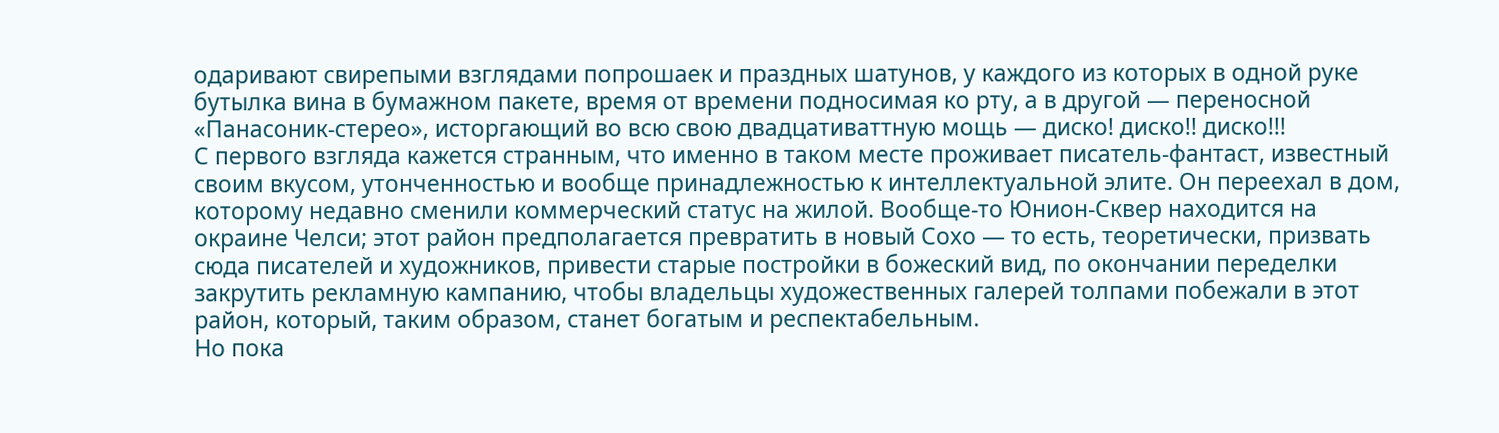одаривают свирепыми взглядами попрошаек и праздных шатунов, у каждого из которых в одной руке бутылка вина в бумажном пакете, время от времени подносимая ко рту, а в другой — переносной «Панасоник-стерео», исторгающий во всю свою двадцативаттную мощь — диско! диско!! диско!!!
С первого взгляда кажется странным, что именно в таком месте проживает писатель-фантаст, известный своим вкусом, утонченностью и вообще принадлежностью к интеллектуальной элите. Он переехал в дом, которому недавно сменили коммерческий статус на жилой. Вообще-то Юнион-Сквер находится на окраине Челси; этот район предполагается превратить в новый Сохо — то есть, теоретически, призвать сюда писателей и художников, привести старые постройки в божеский вид, по окончании переделки закрутить рекламную кампанию, чтобы владельцы художественных галерей толпами побежали в этот район, который, таким образом, станет богатым и респектабельным.
Но пока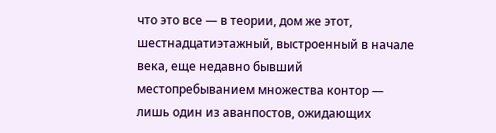что это все — в теории, дом же этот, шестнадцатиэтажный, выстроенный в начале века, еще недавно бывший местопребыванием множества контор — лишь один из аванпостов, ожидающих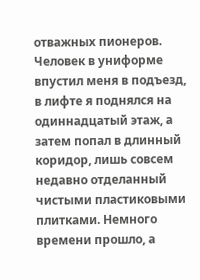отважных пионеров. Человек в униформе впустил меня в подъезд, в лифте я поднялся на одиннадцатый этаж, а затем попал в длинный коридор, лишь совсем недавно отделанный чистыми пластиковыми плитками. Немного времени прошло, а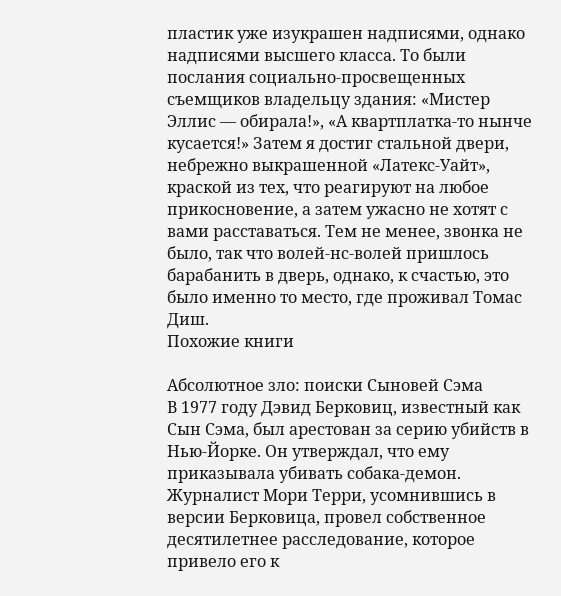пластик уже изукрашен надписями, однако надписями высшего класса. То были послания социально-просвещенных съемщиков владельцу здания: «Мистер Эллис — обирала!», «А квартплатка-то нынче кусается!» Затем я достиг стальной двери, небрежно выкрашенной «Латекс-Уайт», краской из тех, что реагируют на любое прикосновение, а затем ужасно не хотят с вами расставаться. Тем не менее, звонка не было, так что волей-нс-волей пришлось барабанить в дверь, однако, к счастью, это было именно то место, где проживал Томас Диш.
Похожие книги

Абсолютное зло: поиски Сыновей Сэма
В 1977 году Дэвид Берковиц, известный как Сын Сэма, был арестован за серию убийств в Нью-Йорке. Он утверждал, что ему приказывала убивать собака-демон. Журналист Мори Терри, усомнившись в версии Берковица, провел собственное десятилетнее расследование, которое привело его к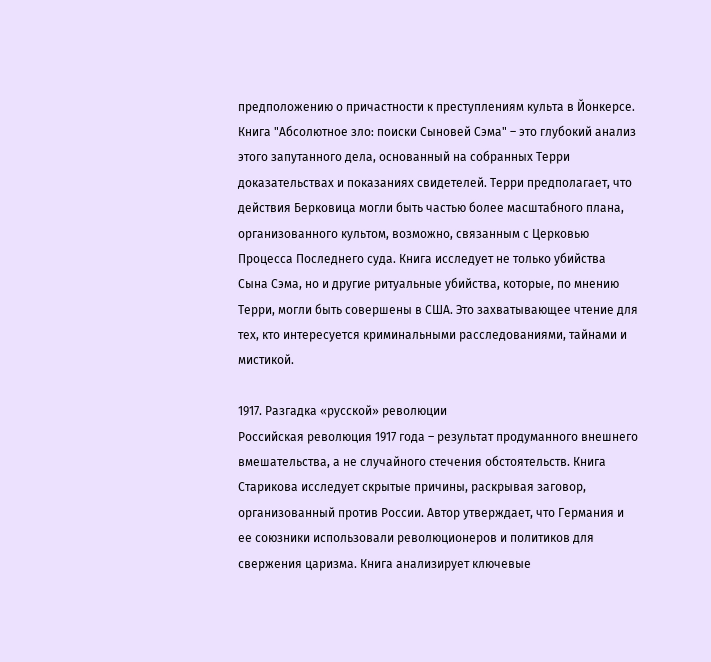предположению о причастности к преступлениям культа в Йонкерсе. Книга "Абсолютное зло: поиски Сыновей Сэма" – это глубокий анализ этого запутанного дела, основанный на собранных Терри доказательствах и показаниях свидетелей. Терри предполагает, что действия Берковица могли быть частью более масштабного плана, организованного культом, возможно, связанным с Церковью Процесса Последнего суда. Книга исследует не только убийства Сына Сэма, но и другие ритуальные убийства, которые, по мнению Терри, могли быть совершены в США. Это захватывающее чтение для тех, кто интересуется криминальными расследованиями, тайнами и мистикой.

1917. Разгадка «русской» революции
Российская революция 1917 года – результат продуманного внешнего вмешательства, а не случайного стечения обстоятельств. Книга Старикова исследует скрытые причины, раскрывая заговор, организованный против России. Автор утверждает, что Германия и ее союзники использовали революционеров и политиков для свержения царизма. Книга анализирует ключевые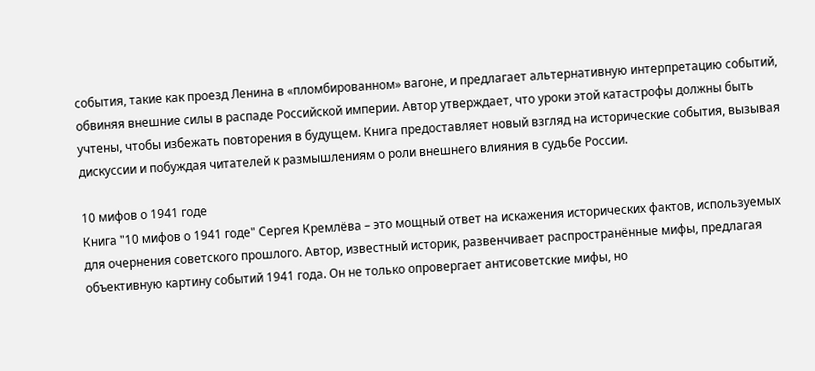события, такие как проезд Ленина в «пломбированном» вагоне, и предлагает альтернативную интерпретацию событий, обвиняя внешние силы в распаде Российской империи. Автор утверждает, что уроки этой катастрофы должны быть учтены, чтобы избежать повторения в будущем. Книга предоставляет новый взгляд на исторические события, вызывая дискуссии и побуждая читателей к размышлениям о роли внешнего влияния в судьбе России.

10 мифов о 1941 годе
Книга "10 мифов о 1941 годе" Сергея Кремлёва – это мощный ответ на искажения исторических фактов, используемых для очернения советского прошлого. Автор, известный историк, развенчивает распространённые мифы, предлагая объективную картину событий 1941 года. Он не только опровергает антисоветские мифы, но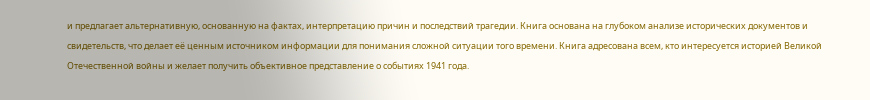и предлагает альтернативную, основанную на фактах, интерпретацию причин и последствий трагедии. Книга основана на глубоком анализе исторических документов и свидетельств, что делает её ценным источником информации для понимания сложной ситуации того времени. Книга адресована всем, кто интересуется историей Великой Отечественной войны и желает получить объективное представление о событиях 1941 года.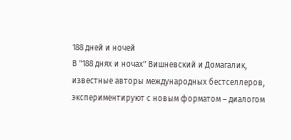188 дней и ночей
В "188 днях и ночах" Вишневский и Домагалик, известные авторы международных бестселлеров, экспериментируют с новым форматом – диалогом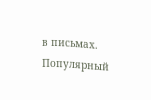в письмах. Популярный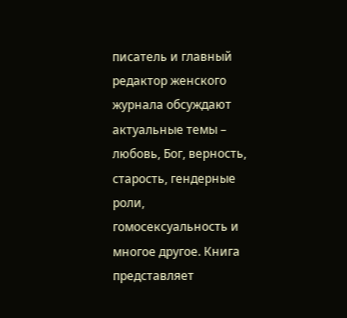писатель и главный редактор женского журнала обсуждают актуальные темы – любовь, Бог, верность, старость, гендерные роли, гомосексуальность и многое другое. Книга представляет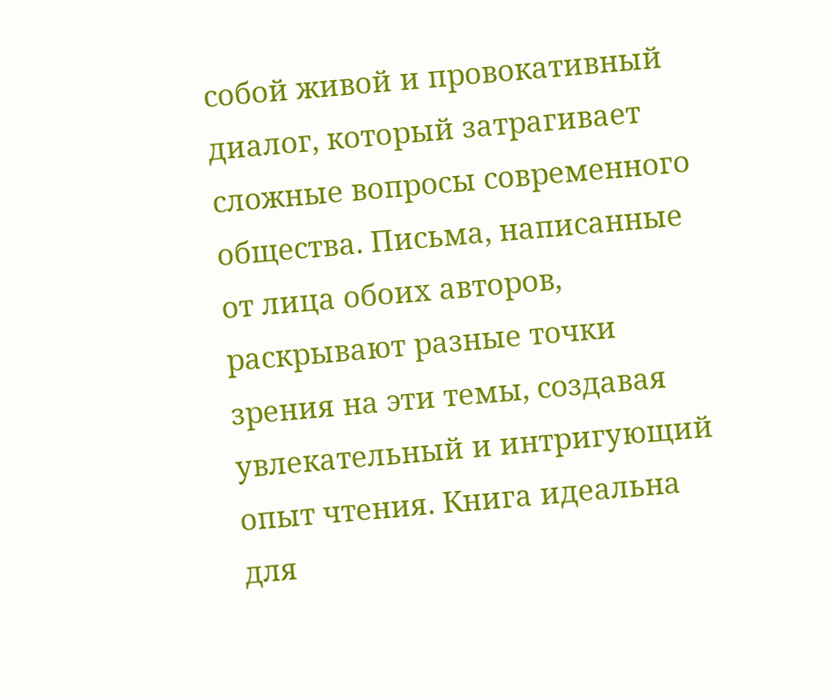собой живой и провокативный диалог, который затрагивает сложные вопросы современного общества. Письма, написанные от лица обоих авторов, раскрывают разные точки зрения на эти темы, создавая увлекательный и интригующий опыт чтения. Книга идеальна для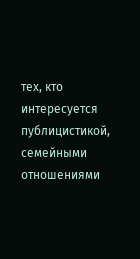тех, кто интересуется публицистикой, семейными отношениями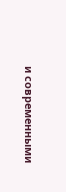и современными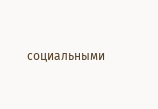социальными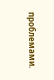проблемами.